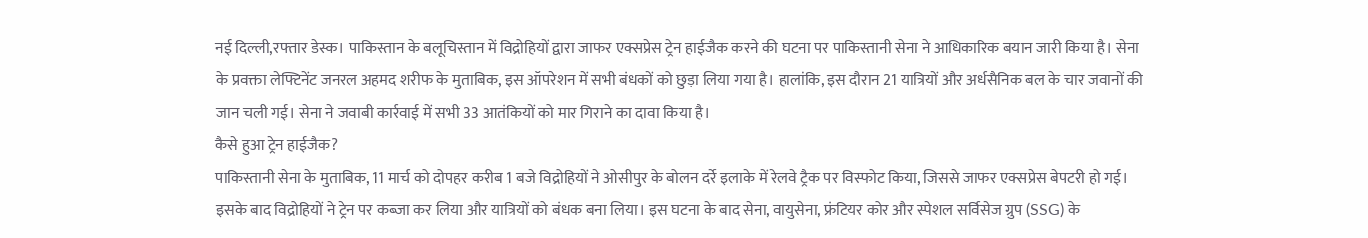नई दिल्ली,रफ्तार डेस्क। पाकिस्तान के बलूचिस्तान में विद्रोहियों द्वारा जाफर एक्सप्रेस ट्रेन हाईजैक करने की घटना पर पाकिस्तानी सेना ने आधिकारिक बयान जारी किया है। सेना के प्रवक्ता लेफ्टिनेंट जनरल अहमद शरीफ के मुताबिक, इस ऑपरेशन में सभी बंधकों को छुड़ा लिया गया है। हालांकि, इस दौरान 21 यात्रियों और अर्धसैनिक बल के चार जवानों की जान चली गई। सेना ने जवाबी कार्रवाई में सभी 33 आतंकियों को मार गिराने का दावा किया है।
कैसे हुआ ट्रेन हाईजैक?
पाकिस्तानी सेना के मुताबिक, 11 मार्च को दोपहर करीब 1 बजे विद्रोहियों ने ओसीपुर के बोलन दर्रे इलाके में रेलवे ट्रैक पर विस्फोट किया, जिससे जाफर एक्सप्रेस बेपटरी हो गई। इसके बाद विद्रोहियों ने ट्रेन पर कब्जा कर लिया और यात्रियों को बंधक बना लिया। इस घटना के बाद सेना, वायुसेना, फ्रंटियर कोर और स्पेशल सर्विसेज ग्रुप (SSG) के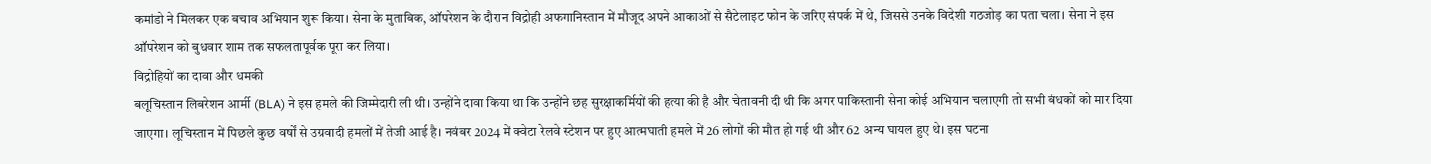कमांडो ने मिलकर एक बचाव अभियान शुरू किया। सेना के मुताबिक, ऑपरेशन के दौरान विद्रोही अफगानिस्तान में मौजूद अपने आकाओं से सैटेलाइट फोन के जरिए संपर्क में थे, जिससे उनके विदेशी गठजोड़ का पता चला। सेना ने इस ऑपरेशन को बुधवार शाम तक सफलतापूर्वक पूरा कर लिया।
विद्रोहियों का दावा और धमकी
बलूचिस्तान लिबरेशन आर्मी (BLA) ने इस हमले की जिम्मेदारी ली थी। उन्होंने दावा किया था कि उन्होंने छह सुरक्षाकर्मियों की हत्या की है और चेतावनी दी थी कि अगर पाकिस्तानी सेना कोई अभियान चलाएगी तो सभी बंधकों को मार दिया जाएगा। लूचिस्तान में पिछले कुछ वर्षों से उग्रवादी हमलों में तेजी आई है। नवंबर 2024 में क्वेटा रेलवे स्टेशन पर हुए आत्मघाती हमले में 26 लोगों की मौत हो गई थी और 62 अन्य घायल हुए थे। इस घटना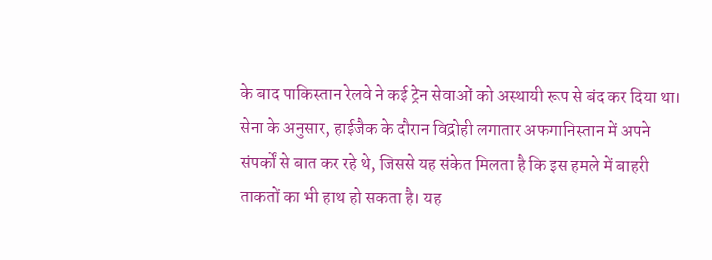के बाद पाकिस्तान रेलवे ने कई ट्रेन सेवाओं को अस्थायी रूप से बंद कर दिया था। सेना के अनुसार, हाईजैक के दौरान विद्रोही लगातार अफगानिस्तान में अपने संपर्कों से बात कर रहे थे, जिससे यह संकेत मिलता है कि इस हमले में बाहरी ताकतों का भी हाथ हो सकता है। यह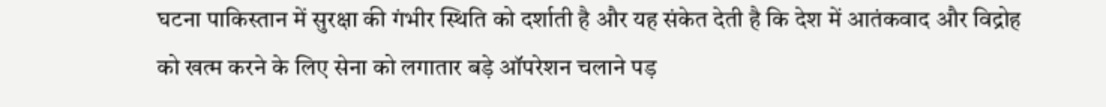घटना पाकिस्तान में सुरक्षा की गंभीर स्थिति को दर्शाती है और यह संकेत देती है कि देश में आतंकवाद और विद्रोह को खत्म करने के लिए सेना को लगातार बड़े ऑपरेशन चलाने पड़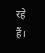रहे हैं।